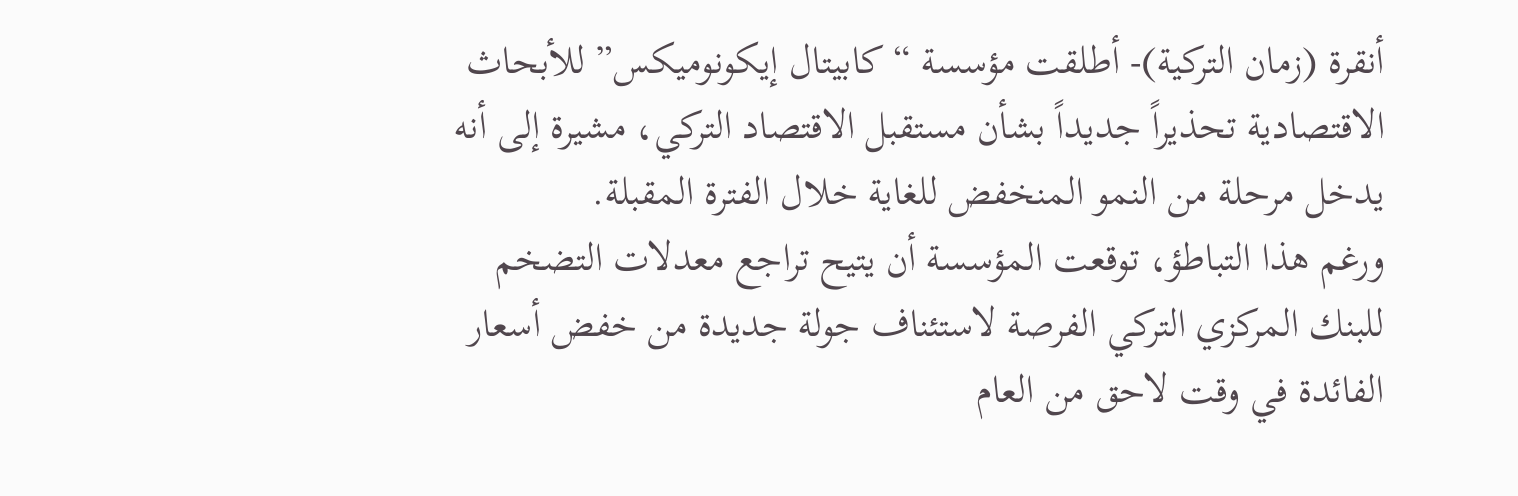أنقرة (زمان التركية)- أطلقت مؤسسة “كابيتال إيكونوميكس” للأبحاث الاقتصادية تحذيراً جديداً بشأن مستقبل الاقتصاد التركي، مشيرة إلى أنه يدخل مرحلة من النمو المنخفض للغاية خلال الفترة المقبلة.
ورغم هذا التباطؤ، توقعت المؤسسة أن يتيح تراجع معدلات التضخم للبنك المركزي التركي الفرصة لاستئناف جولة جديدة من خفض أسعار الفائدة في وقت لاحق من العام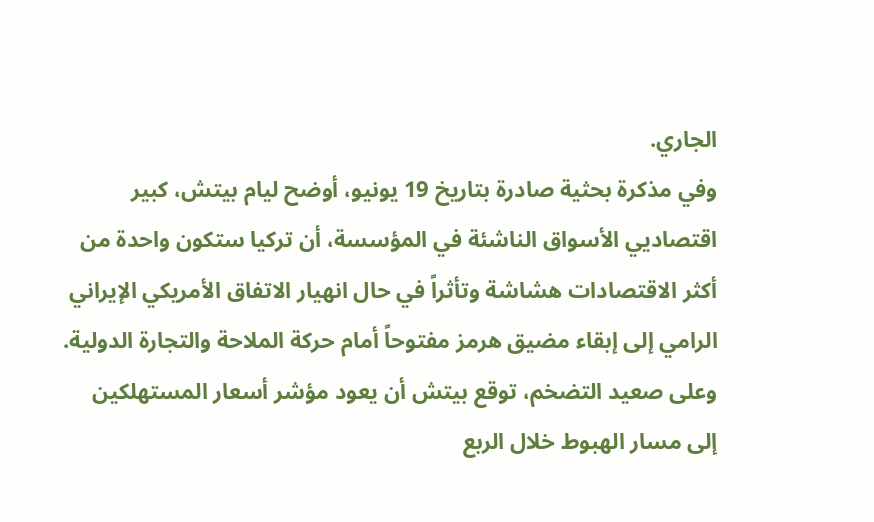الجاري.
وفي مذكرة بحثية صادرة بتاريخ 19 يونيو، أوضح ليام بيتش، كبير اقتصاديي الأسواق الناشئة في المؤسسة، أن تركيا ستكون واحدة من أكثر الاقتصادات هشاشة وتأثراً في حال انهيار الاتفاق الأمريكي الإيراني الرامي إلى إبقاء مضيق هرمز مفتوحاً أمام حركة الملاحة والتجارة الدولية.
وعلى صعيد التضخم، توقع بيتش أن يعود مؤشر أسعار المستهلكين إلى مسار الهبوط خلال الربع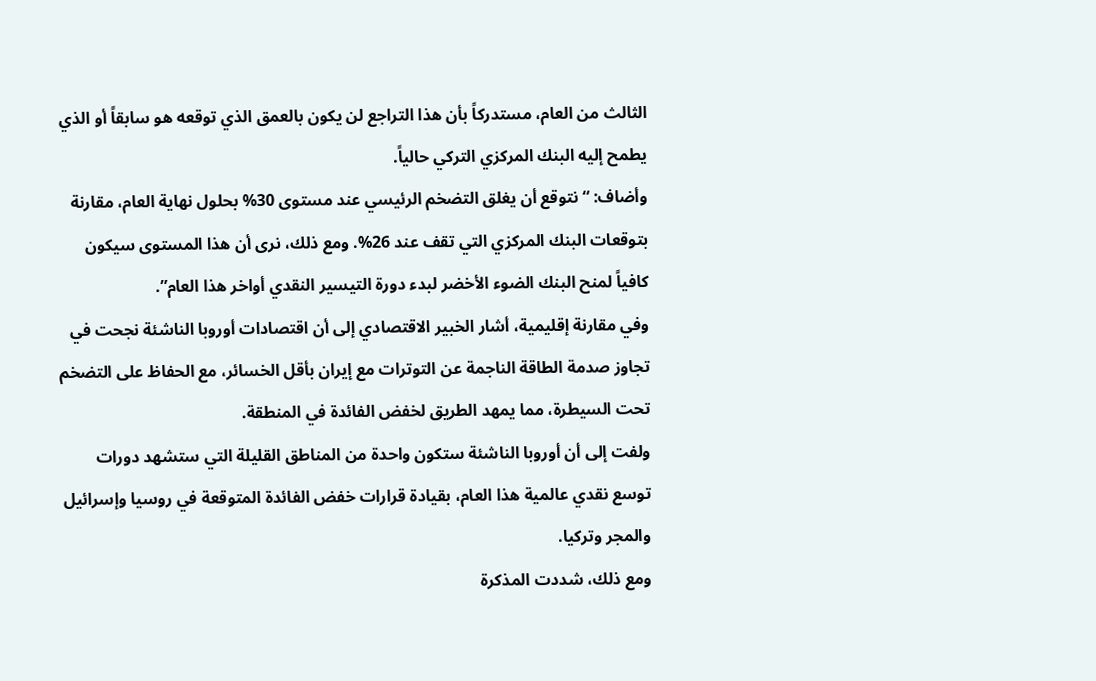الثالث من العام، مستدركاً بأن هذا التراجع لن يكون بالعمق الذي توقعه هو سابقاً أو الذي يطمح إليه البنك المركزي التركي حالياً.
وأضاف: “نتوقع أن يغلق التضخم الرئيسي عند مستوى 30% بحلول نهاية العام، مقارنة بتوقعات البنك المركزي التي تقف عند 26%. ومع ذلك، نرى أن هذا المستوى سيكون كافياً لمنح البنك الضوء الأخضر لبدء دورة التيسير النقدي أواخر هذا العام”.
وفي مقارنة إقليمية، أشار الخبير الاقتصادي إلى أن اقتصادات أوروبا الناشئة نجحت في تجاوز صدمة الطاقة الناجمة عن التوترات مع إيران بأقل الخسائر، مع الحفاظ على التضخم تحت السيطرة، مما يمهد الطريق لخفض الفائدة في المنطقة.
ولفت إلى أن أوروبا الناشئة ستكون واحدة من المناطق القليلة التي ستشهد دورات توسع نقدي عالمية هذا العام، بقيادة قرارات خفض الفائدة المتوقعة في روسيا وإسرائيل والمجر وتركيا.
ومع ذلك، شددت المذكرة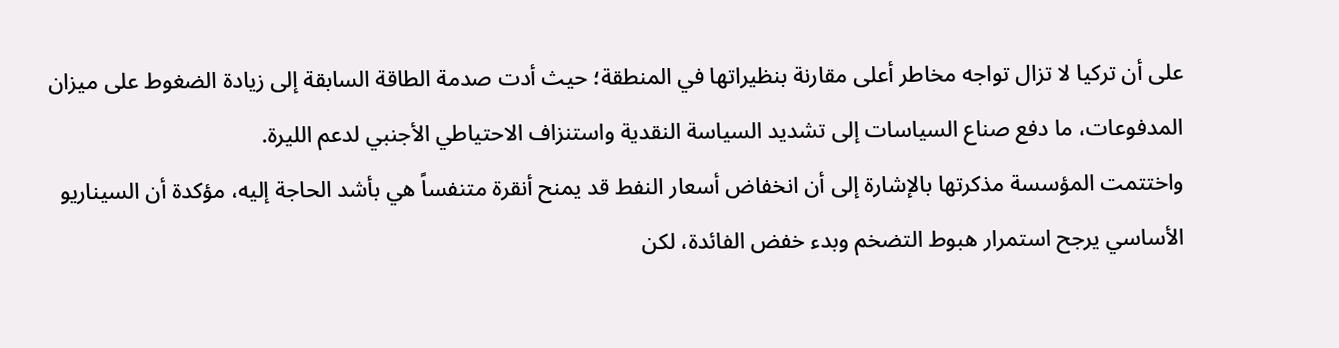على أن تركيا لا تزال تواجه مخاطر أعلى مقارنة بنظيراتها في المنطقة؛ حيث أدت صدمة الطاقة السابقة إلى زيادة الضغوط على ميزان المدفوعات، ما دفع صناع السياسات إلى تشديد السياسة النقدية واستنزاف الاحتياطي الأجنبي لدعم الليرة.
واختتمت المؤسسة مذكرتها بالإشارة إلى أن انخفاض أسعار النفط قد يمنح أنقرة متنفساً هي بأشد الحاجة إليه، مؤكدة أن السيناريو الأساسي يرجح استمرار هبوط التضخم وبدء خفض الفائدة، لكن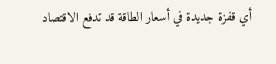أي قفزة جديدة في أسعار الطاقة قد تدفع الاقتصاد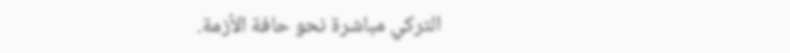التركي مباشرة نحو حافة الأزمة.